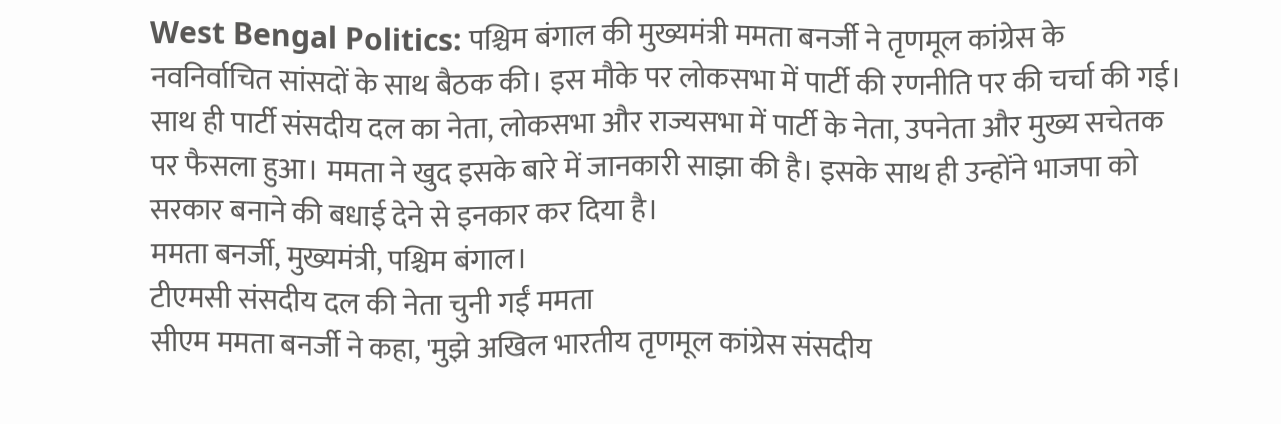West Bengal Politics: पश्चिम बंगाल की मुख्यमंत्री ममता बनर्जी ने तृणमूल कांग्रेस के नवनिर्वाचित सांसदों के साथ बैठक की। इस मौके पर लोकसभा में पार्टी की रणनीति पर की चर्चा की गई। साथ ही पार्टी संसदीय दल का नेता, लोकसभा और राज्यसभा में पार्टी के नेता, उपनेता और मुख्य सचेतक पर फैसला हुआ। ममता ने खुद इसके बारे में जानकारी साझा की है। इसके साथ ही उन्होंने भाजपा को सरकार बनाने की बधाई देने से इनकार कर दिया है।
ममता बनर्जी, मुख्यमंत्री, पश्चिम बंगाल।
टीएमसी संसदीय दल की नेता चुनी गईं ममता
सीएम ममता बनर्जी ने कहा, 'मुझे अखिल भारतीय तृणमूल कांग्रेस संसदीय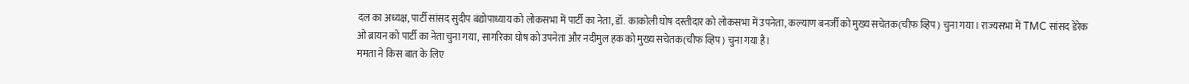दल का अध्यक्ष, पार्टी सांसद सुदीप बंद्योपाध्याय को लोकसभा में पार्टी का नेता, डॉ. काकोली घोष दस्तीदार को लोकसभा में उपनेता, कल्याण बनर्जी को मुख्य सचेतक(चीफ व्हिप) चुना गया। राज्यसभा में TMC सांसद डेरेक ओ ब्रायन को पार्टी का नेता चुना गया, सागरिका घोष को उपनेता और नदीमुल हक को मुख्य सचेतक(चीफ व्हिप) चुना गया है।
ममता ने किस बात के लिए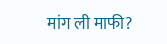मांग ली माफी?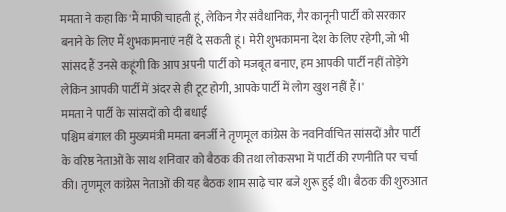ममता ने कहा कि 'मैं माफी चाहती हूं, लेकिन गैर संवैधानिक, गैर कानूनी पार्टी को सरकार बनाने के लिए मैं शुभकामनाएं नहीं दे सकती हूं। मेरी शुभकामना देश के लिए रहेगी, जो भी सांसद हैं उनसे कहूंगी कि आप अपनी पार्टी को मजबूत बनाए, हम आपकी पार्टी नहीं तोड़ेंगे लेकिन आपकी पार्टी में अंदर से ही टूट होगी, आपके पार्टी में लोग खुश नहीं हैं।'
ममता ने पार्टी के सांसदों को दी बधाई
पश्चिम बंगाल की मुख्यमंत्री ममता बनर्जी ने तृणमूल कांग्रेस के नवनिर्वाचित सांसदों और पार्टी के वरिष्ठ नेताओं के साथ शनिवार को बैठक की तथा लोकसभा में पार्टी की रणनीति पर चर्चा की। तृणमूल कांग्रेस नेताओं की यह बैठक शाम साढ़े चार बजे शुरू हुई थी। बैठक की शुरुआत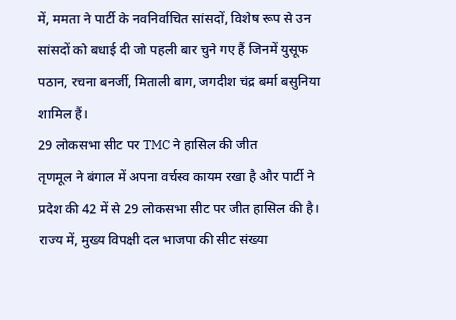में, ममता ने पार्टी के नवनिर्वाचित सांसदों, विशेष रूप से उन सांसदों को बधाई दी जो पहली बार चुने गए हैं जिनमें युसूफ पठान, रचना बनर्जी, मिताली बाग, जगदीश चंद्र बर्मा बसुनिया शामिल हैं।
29 लोकसभा सीट पर TMC ने हासिल की जीत
तृणमूल ने बंगाल में अपना वर्चस्व कायम रखा है और पार्टी ने प्रदेश की 42 में से 29 लोकसभा सीट पर जीत हासिल की है। राज्य में, मुख्य विपक्षी दल भाजपा की सीट संख्या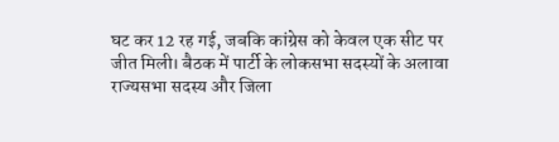घट कर 12 रह गई, जबकि कांग्रेस को केवल एक सीट पर जीत मिली। बैठक में पार्टी के लोकसभा सदस्यों के अलावा राज्यसभा सदस्य और जिला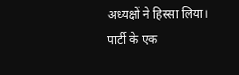अध्यक्षों ने हिस्सा लिया।
पार्टी के एक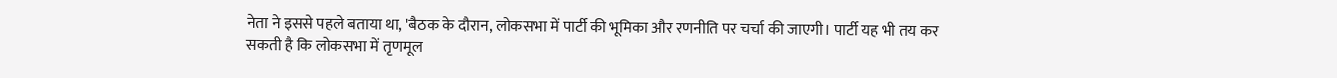नेता ने इससे पहले बताया था, 'बैठक के दौरान, लोकसभा में पार्टी की भूमिका और रणनीति पर चर्चा की जाएगी। पार्टी यह भी तय कर सकती है कि लोकसभा में तृणमूल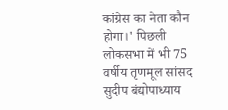कांग्रेस का नेता कौन होगा।' पिछली लोकसभा में भी 75 वर्षीय तृणमूल सांसद सुदीप बंद्योपाध्याय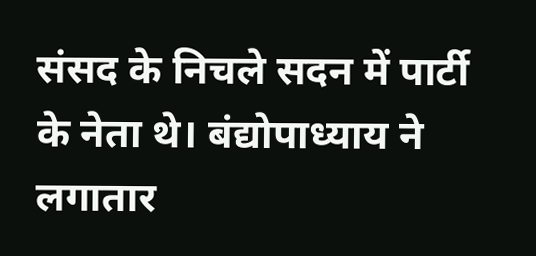संसद के निचले सदन में पार्टी के नेता थे। बंद्योपाध्याय ने लगातार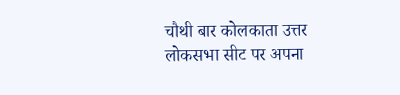चौथी बार कोलकाता उत्तर लोकसभा सीट पर अपना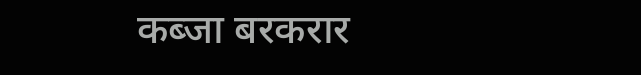कब्जा बरकरार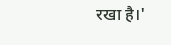रखा है।'